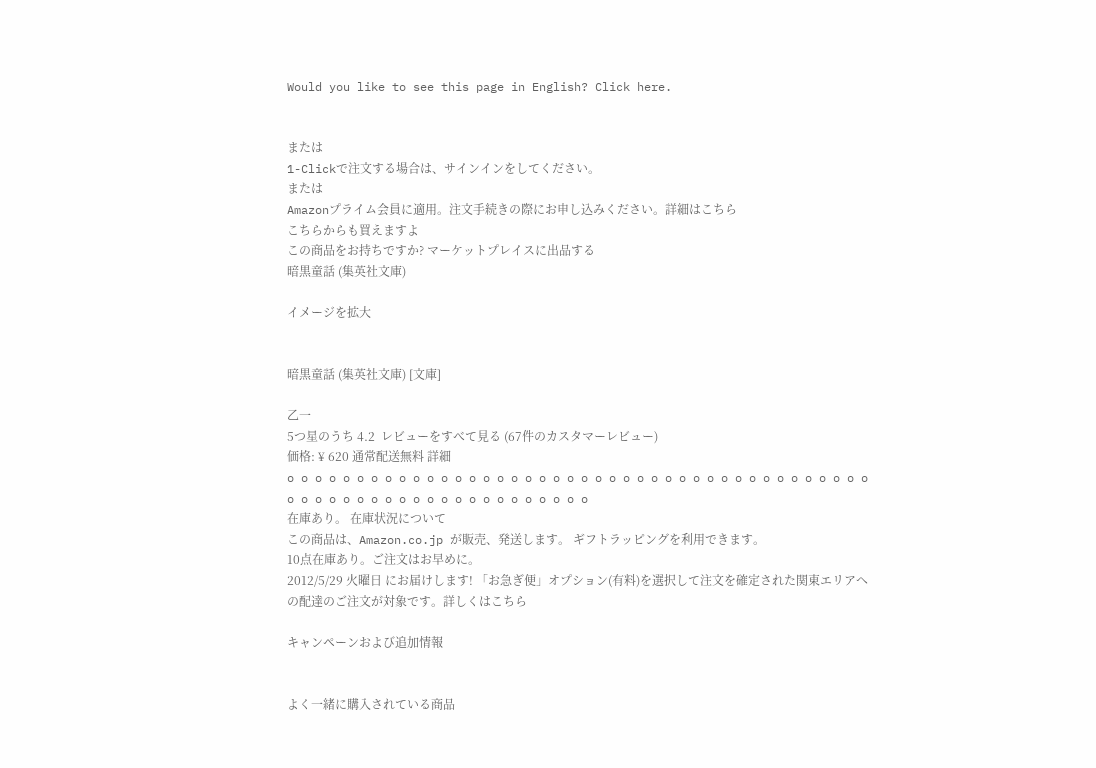Would you like to see this page in English? Click here.


または
1-Clickで注文する場合は、サインインをしてください。
または
Amazonプライム会員に適用。注文手続きの際にお申し込みください。詳細はこちら
こちらからも買えますよ
この商品をお持ちですか? マーケットプレイスに出品する
暗黒童話 (集英社文庫)

イメージを拡大


暗黒童話 (集英社文庫) [文庫]

乙一
5つ星のうち 4.2  レビューをすべて見る (67件のカスタマーレビュー)
価格: ¥ 620 通常配送無料 詳細
o o o o o o o o o o o o o o o o o o o o o o o o o o o o o o o o o o o o o o o o o o o o o o o o o o o o o o o o o o o o o o o o
在庫あり。 在庫状況について
この商品は、Amazon.co.jp が販売、発送します。 ギフトラッピングを利用できます。
10点在庫あり。ご注文はお早めに。
2012/5/29 火曜日 にお届けします! 「お急ぎ便」オプション(有料)を選択して注文を確定された関東エリアへの配達のご注文が対象です。詳しくはこちら

キャンペーンおよび追加情報


よく一緒に購入されている商品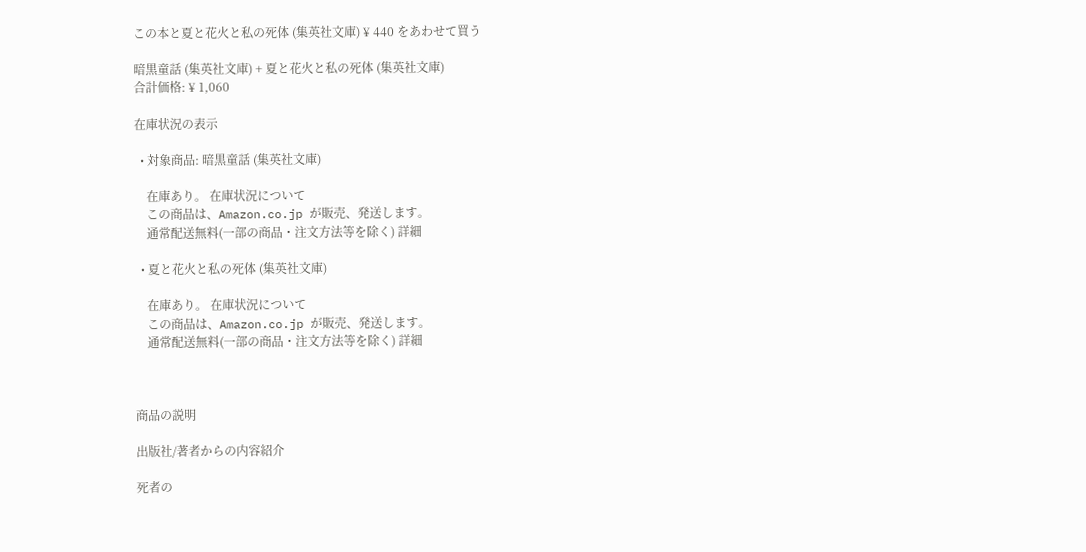この本と夏と花火と私の死体 (集英社文庫) ¥ 440 をあわせて買う

暗黒童話 (集英社文庫) + 夏と花火と私の死体 (集英社文庫)
合計価格: ¥ 1,060

在庫状況の表示

  • 対象商品: 暗黒童話 (集英社文庫)

    在庫あり。 在庫状況について
    この商品は、Amazon.co.jp が販売、発送します。
    通常配送無料(一部の商品・注文方法等を除く) 詳細

  • 夏と花火と私の死体 (集英社文庫)

    在庫あり。 在庫状況について
    この商品は、Amazon.co.jp が販売、発送します。
    通常配送無料(一部の商品・注文方法等を除く) 詳細



商品の説明

出版社/著者からの内容紹介

死者の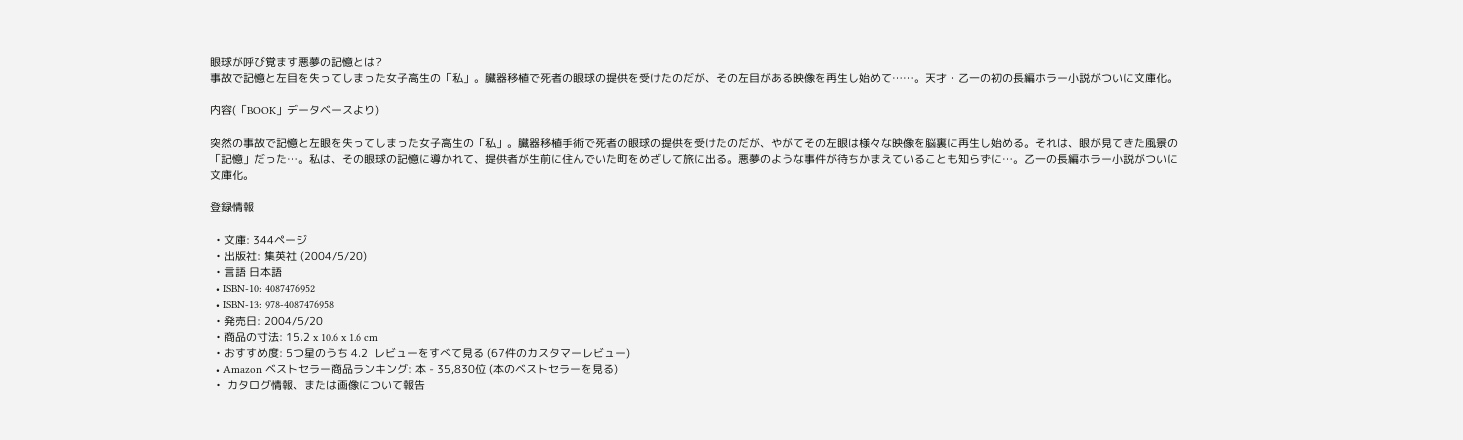眼球が呼び覚ます悪夢の記憶とは?
事故で記憶と左目を失ってしまった女子高生の「私」。臓器移植で死者の眼球の提供を受けたのだが、その左目がある映像を再生し始めて……。天才・乙一の初の長編ホラー小説がついに文庫化。

内容(「BOOK」データベースより)

突然の事故で記憶と左眼を失ってしまった女子高生の「私」。臓器移植手術で死者の眼球の提供を受けたのだが、やがてその左眼は様々な映像を脳裏に再生し始める。それは、眼が見てきた風景の「記憶」だった…。私は、その眼球の記憶に導かれて、提供者が生前に住んでいた町をめざして旅に出る。悪夢のような事件が待ちかまえていることも知らずに…。乙一の長編ホラー小説がついに文庫化。

登録情報

  • 文庫: 344ページ
  • 出版社: 集英社 (2004/5/20)
  • 言語 日本語
  • ISBN-10: 4087476952
  • ISBN-13: 978-4087476958
  • 発売日: 2004/5/20
  • 商品の寸法: 15.2 x 10.6 x 1.6 cm
  • おすすめ度: 5つ星のうち 4.2  レビューをすべて見る (67件のカスタマーレビュー)
  • Amazon ベストセラー商品ランキング: 本 - 35,830位 (本のベストセラーを見る)
  •  カタログ情報、または画像について報告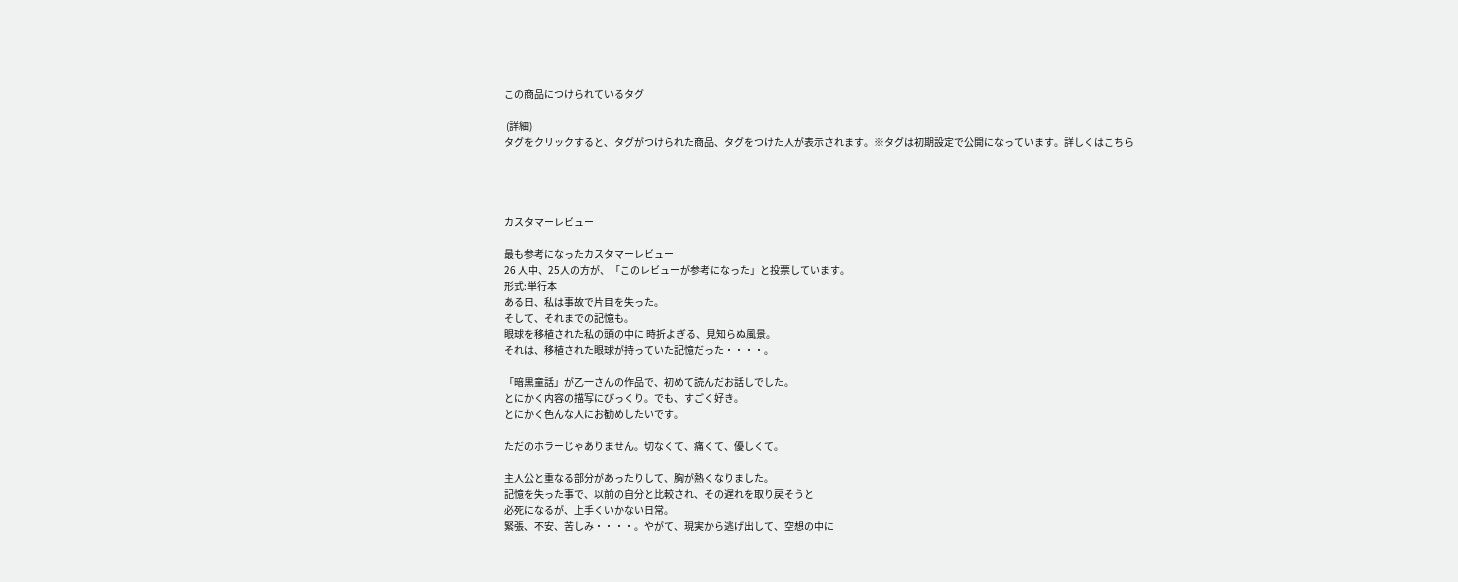この商品につけられているタグ

 (詳細)
タグをクリックすると、タグがつけられた商品、タグをつけた人が表示されます。※タグは初期設定で公開になっています。詳しくはこちら




カスタマーレビュー

最も参考になったカスタマーレビュー
26 人中、25人の方が、「このレビューが参考になった」と投票しています。
形式:単行本
ある日、私は事故で片目を失った。
そして、それまでの記憶も。
眼球を移植された私の頭の中に 時折よぎる、見知らぬ風景。
それは、移植された眼球が持っていた記憶だった・・・・。

「暗黒童話」が乙一さんの作品で、初めて読んだお話しでした。
とにかく内容の描写にびっくり。でも、すごく好き。
とにかく色んな人にお勧めしたいです。

ただのホラーじゃありません。切なくて、痛くて、優しくて。

主人公と重なる部分があったりして、胸が熱くなりました。
記憶を失った事で、以前の自分と比較され、その遅れを取り戻そうと
必死になるが、上手くいかない日常。
緊張、不安、苦しみ・・・・。やがて、現実から逃げ出して、空想の中に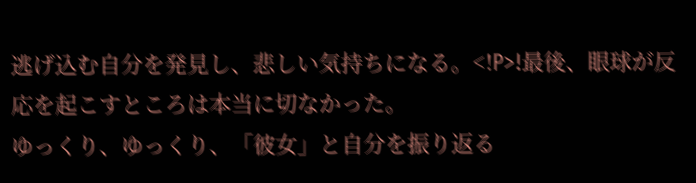逃げ込む自分を発見し、悲しい気持ちになる。<!P>!最後、眼球が反応を起こすところは本当に切なかった。
ゆっくり、ゆっくり、「彼女」と自分を振り返る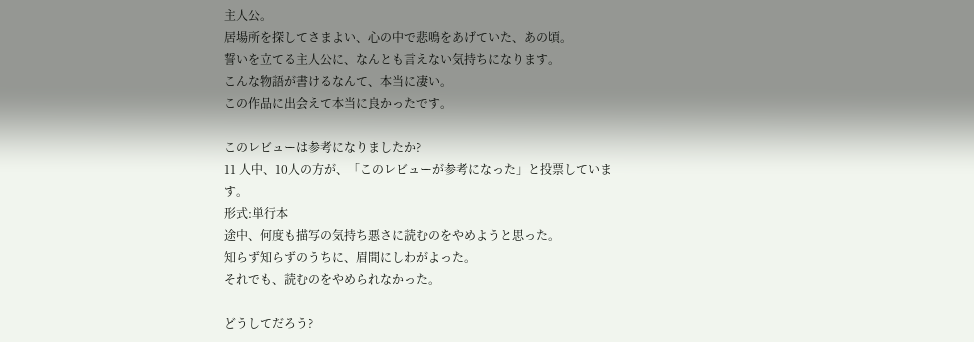主人公。
居場所を探してさまよい、心の中で悲鳴をあげていた、あの頃。
誓いを立てる主人公に、なんとも言えない気持ちになります。
こんな物語が書けるなんて、本当に凄い。
この作品に出会えて本当に良かったです。

このレビューは参考になりましたか?
11 人中、10人の方が、「このレビューが参考になった」と投票しています。
形式:単行本
途中、何度も描写の気持ち悪さに読むのをやめようと思った。
知らず知らずのうちに、眉間にしわがよった。
それでも、読むのをやめられなかった。

どうしてだろう?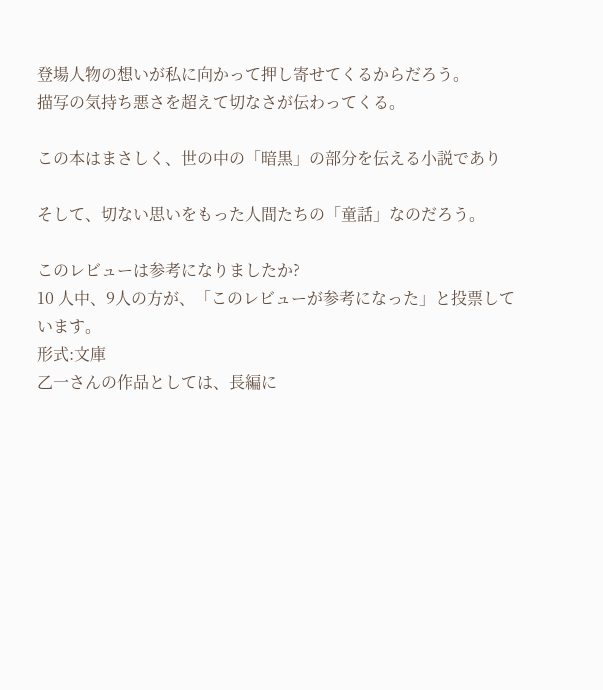登場人物の想いが私に向かって押し寄せてくるからだろう。
描写の気持ち悪さを超えて切なさが伝わってくる。

この本はまさしく、世の中の「暗黒」の部分を伝える小説であり

そして、切ない思いをもった人間たちの「童話」なのだろう。

このレビューは参考になりましたか?
10 人中、9人の方が、「このレビューが参考になった」と投票しています。
形式:文庫
乙一さんの作品としては、長編に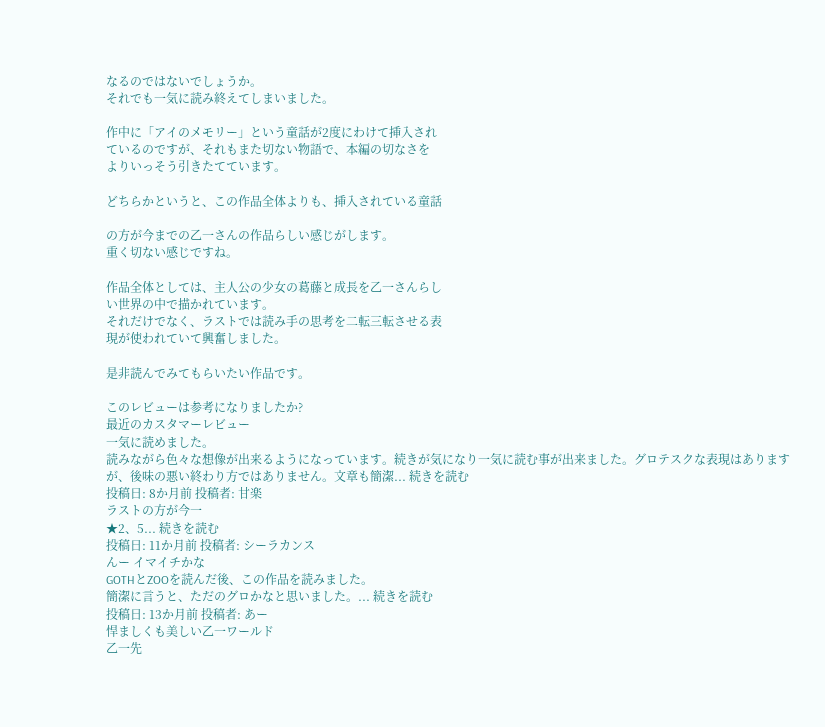なるのではないでしょうか。
それでも一気に読み終えてしまいました。

作中に「アイのメモリー」という童話が2度にわけて挿入され
ているのですが、それもまた切ない物語で、本編の切なさを
よりいっそう引きたてています。

どちらかというと、この作品全体よりも、挿入されている童話

の方が今までの乙一さんの作品らしい感じがします。
重く切ない感じですね。

作品全体としては、主人公の少女の葛藤と成長を乙一さんらし
い世界の中で描かれています。
それだけでなく、ラストでは読み手の思考を二転三転させる表
現が使われていて興奮しました。

是非読んでみてもらいたい作品です。

このレビューは参考になりましたか?
最近のカスタマーレビュー
一気に読めました。
読みながら色々な想像が出来るようになっています。続きが気になり一気に読む事が出来ました。グロテスクな表現はありますが、後味の悪い終わり方ではありません。文章も簡潔... 続きを読む
投稿日: 8か月前 投稿者: 甘楽
ラストの方が今一
★2、5... 続きを読む
投稿日: 11か月前 投稿者: シーラカンス
んー イマイチかな
GOTHとZOOを読んだ後、この作品を読みました。
簡潔に言うと、ただのグロかなと思いました。... 続きを読む
投稿日: 13か月前 投稿者: あー
悍ましくも美しい乙一ワールド
乙一先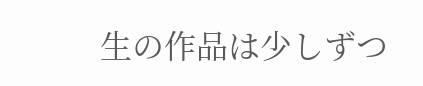生の作品は少しずつ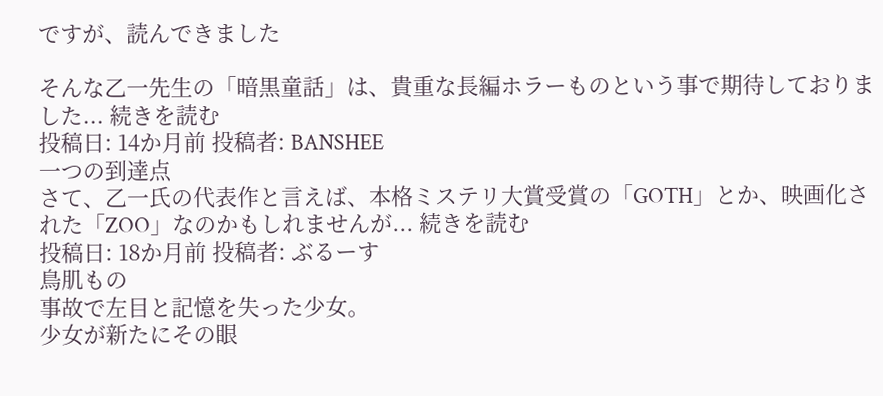ですが、読んできました

そんな乙一先生の「暗黒童話」は、貴重な長編ホラーものという事で期待しておりました... 続きを読む
投稿日: 14か月前 投稿者: BANSHEE
一つの到達点
さて、乙一氏の代表作と言えば、本格ミステリ大賞受賞の「GOTH」とか、映画化された「ZOO」なのかもしれませんが... 続きを読む
投稿日: 18か月前 投稿者: ぶるーす
鳥肌もの
事故で左目と記憶を失った少女。
少女が新たにその眼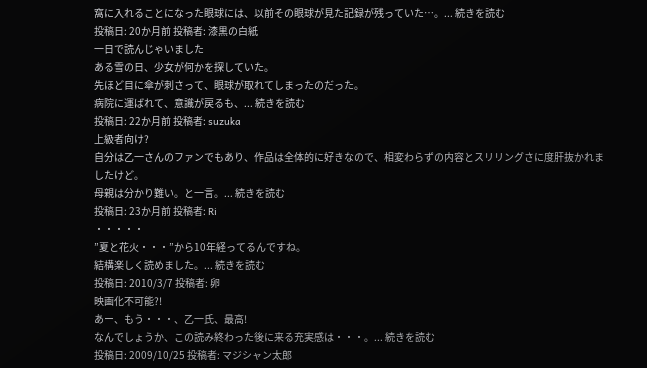窩に入れることになった眼球には、以前その眼球が見た記録が残っていた…。... 続きを読む
投稿日: 20か月前 投稿者: 漆黒の白紙
一日で読んじゃいました
ある雪の日、少女が何かを探していた。
先ほど目に傘が刺さって、眼球が取れてしまったのだった。
病院に運ばれて、意識が戻るも、... 続きを読む
投稿日: 22か月前 投稿者: suzuka
上級者向け?
自分は乙一さんのファンでもあり、作品は全体的に好きなので、相変わらずの内容とスリリングさに度肝抜かれましたけど。
母親は分かり難い。と一言。... 続きを読む
投稿日: 23か月前 投稿者: Ri
・・・・・
”夏と花火・・・”から10年経ってるんですね。
結構楽しく読めました。... 続きを読む
投稿日: 2010/3/7 投稿者: 卵
映画化不可能?!
あー、もう・・・、乙一氏、最高!
なんでしょうか、この読み終わった後に来る充実感は・・・。... 続きを読む
投稿日: 2009/10/25 投稿者: マジシャン太郎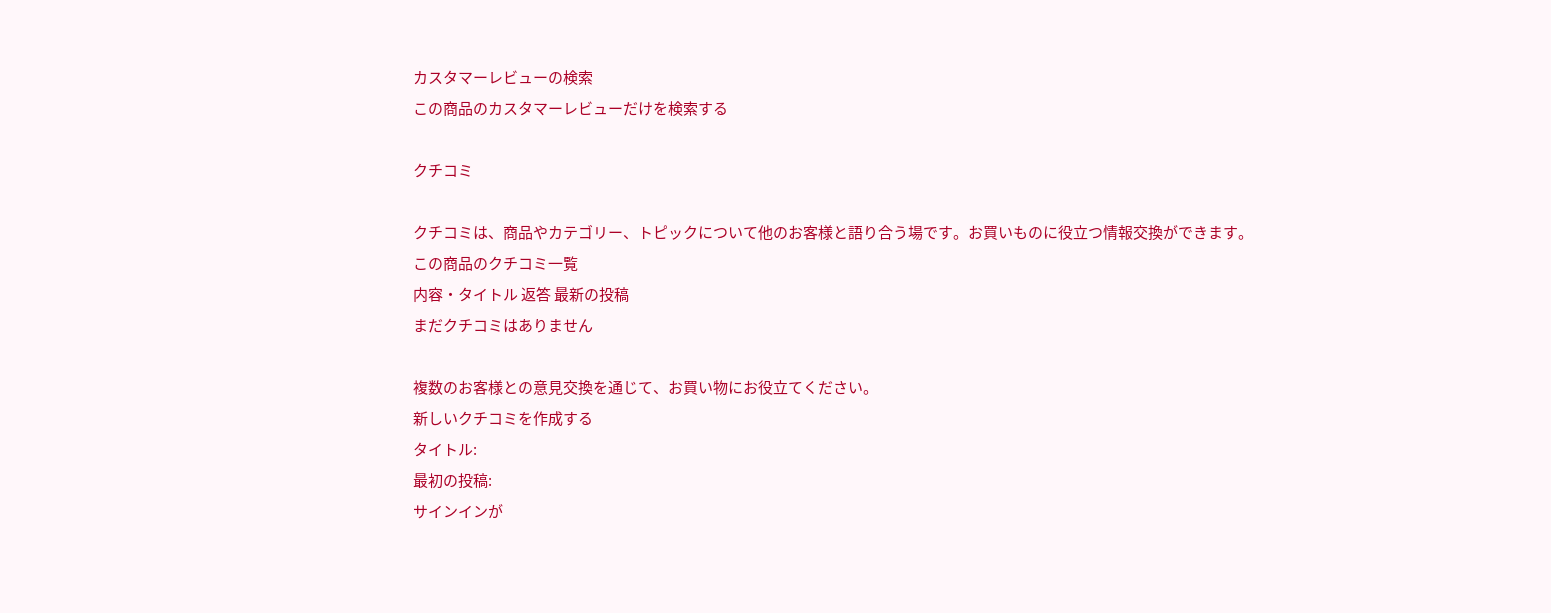カスタマーレビューの検索
この商品のカスタマーレビューだけを検索する

クチコミ

クチコミは、商品やカテゴリー、トピックについて他のお客様と語り合う場です。お買いものに役立つ情報交換ができます。
この商品のクチコミ一覧
内容・タイトル 返答 最新の投稿
まだクチコミはありません

複数のお客様との意見交換を通じて、お買い物にお役立てください。
新しいクチコミを作成する
タイトル:
最初の投稿:
サインインが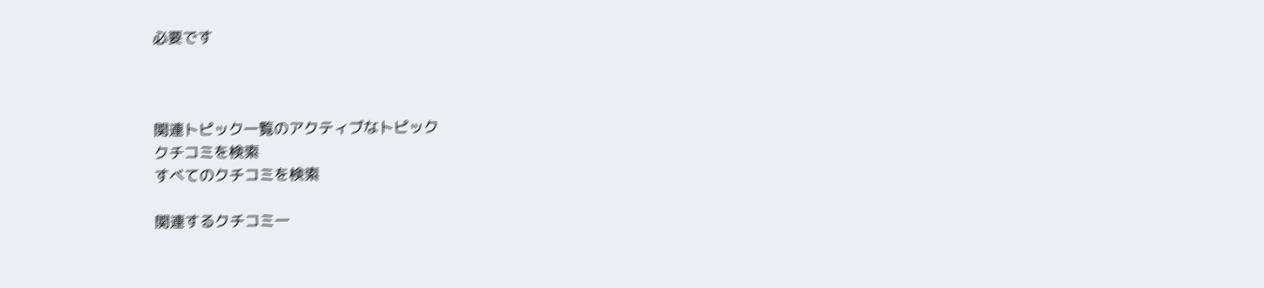必要です



関連トピック一覧のアクティブなトピック
クチコミを検索
すべてのクチコミを検索

関連するクチコミ一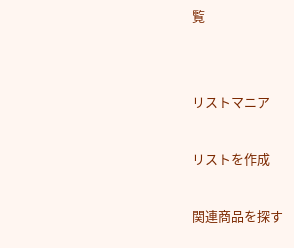覧


リストマニア

リストを作成

関連商品を探す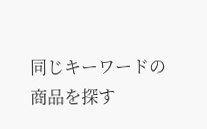同じキーワードの商品を探す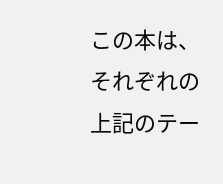この本は、それぞれの上記のテー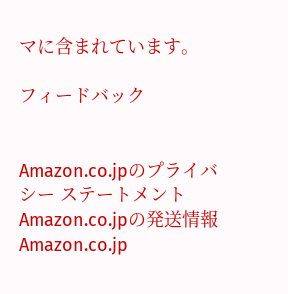マに含まれています。

フィードバック


Amazon.co.jpのプライバシー ステートメント Amazon.co.jpの発送情報 Amazon.co.jp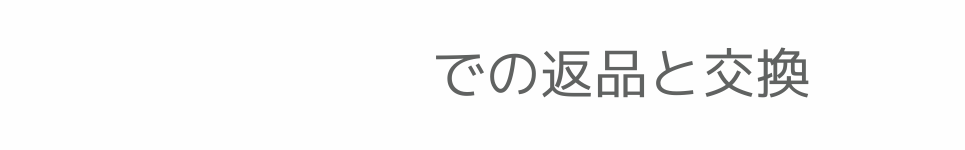での返品と交換